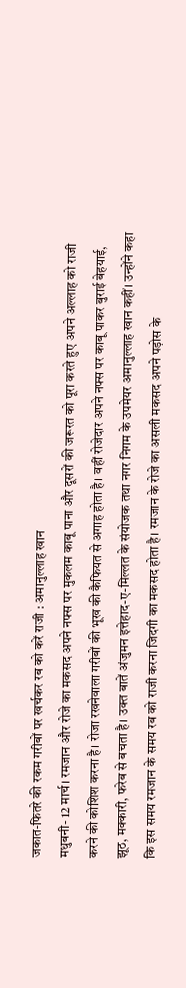जकात-फितरे की रकम गरीबों पर खर्चकर रब को करें राजी : अमानुल्लाह खान
मधुबनी- 12 मार्च। रमजान और रोजे का मकसद अपने नफ्स पर मुकलम काबू पाना और दूसरों की जरूरत को पूरा करते हुए अपने अल्लाह को राजी करने की कोशिश करना है। रोजा रखनेवाला गरीबों की भूख की कैफियत से अगाह होता है। वहीं रोजेदार अपने नफ्स पर काबू पाकर बुराई बेहयाई, झूठ, मक्कारी, फरेब से बचता है। उक्त बातें अंजुमन इत्तेहाद-ए-मिल्लत के संयोजक तथा नगर निगम के उपमेयर अमानुल्लाह खान कहीं। उन्होंने कहा कि इस समय रमजान के समय रब को राजी करना जिदगी का मकसद होता है। रमजान के रोजे का असली मकसद अपने पड़ोस के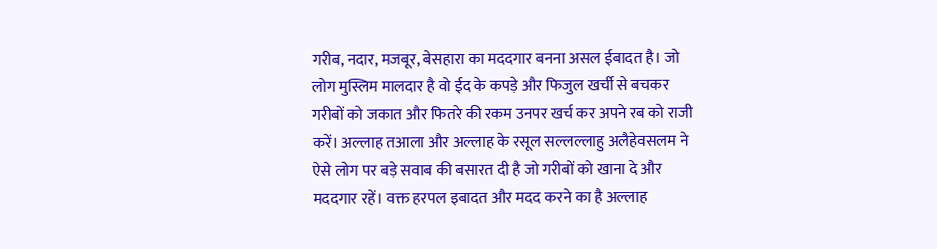गरीब, नदार, मजबूर, बेसहारा का मददगार बनना असल ईबादत है। जो लोग मुस्लिम मालदार है वो ईद के कपड़े और फिजुल खर्ची से बचकर गरीबों को जकात और फितरे की रकम उनपर खर्च कर अपने रब को राजी करें। अल्लाह तआला और अल्लाह के रसूल सल्लल्लाहु अलैहेवसलम ने ऐसे लोग पर बड़े सवाब की बसारत दी है जो गरीबों को खाना दे और मददगार रहें। वक्त हरपल इबादत और मदद करने का है अल्लाह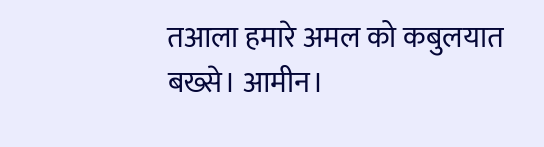तआला हमारे अमल को कबुलयात बख्से। आमीन।